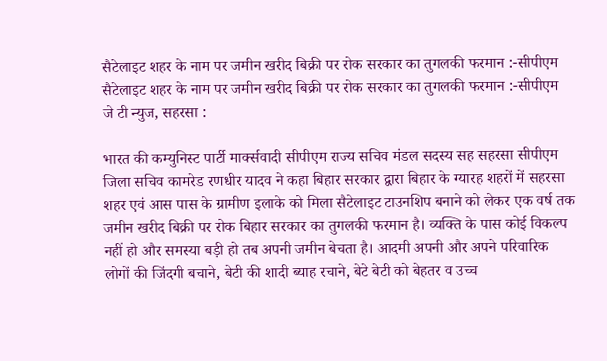सैटेलाइट शहर के नाम पर जमीन खरीद बिक्री पर रोक सरकार का तुगलकी फरमान :-सीपीएम
सैटेलाइट शहर के नाम पर जमीन खरीद बिक्री पर रोक सरकार का तुगलकी फरमान :-सीपीएम
जे टी न्युज, सहरसा :

भारत की कम्युनिस्ट पार्टी मार्क्सवादी सीपीएम राज्य सचिव मंडल सदस्य सह सहरसा सीपीएम जिला सचिव कामरेड रणधीर यादव ने कहा बिहार सरकार द्वारा बिहार के ग्यारह शहरों में सहरसा शहर एवं आस पास के ग्रामीण इलाके को मिला सैटेलाइट टाउनशिप बनाने को लेकर एक वर्ष तक जमीन खरीद बिक्री पर रोक बिहार सरकार का तुगलकी फरमान है। व्यक्ति के पास कोई विकल्प नहीं हो और समस्या बड़ी हो तब अपनी जमीन बेचता है। आदमी अपनी और अपने परिवारिक लोगों की जिंदगी बचाने, बेटी की शादी ब्याह रचाने, बेटे बेटी को बेहतर व उच्च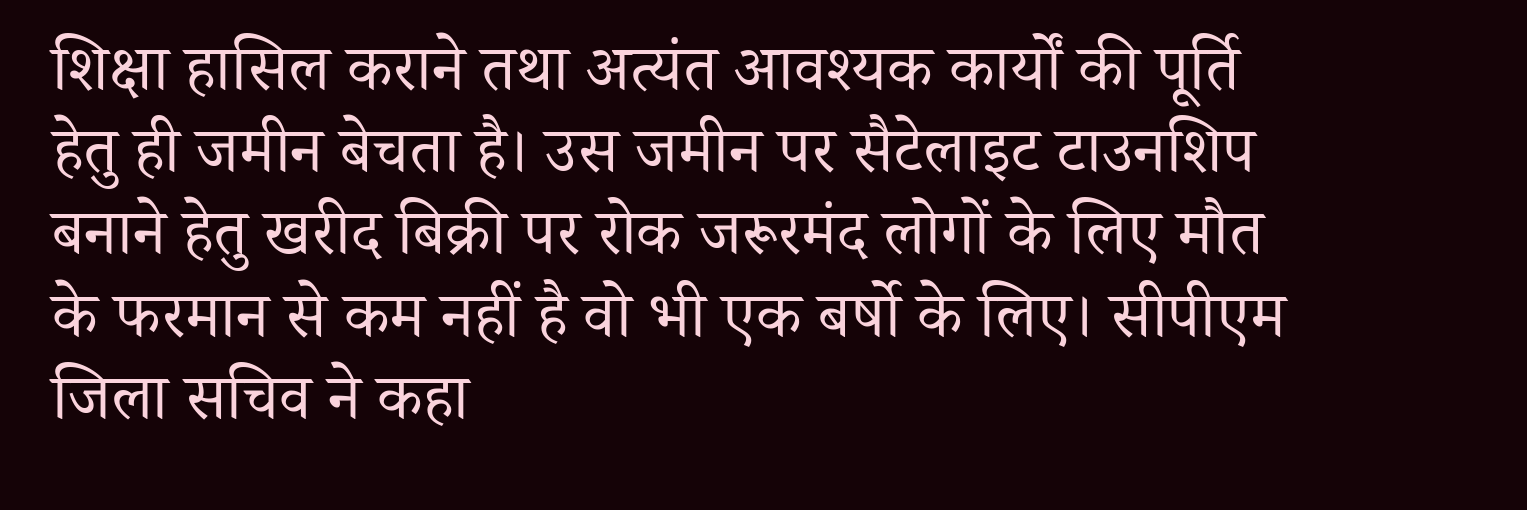शिक्षा हासिल कराने तथा अत्यंत आवश्यक कार्यों की पूर्ति हेतु ही जमीन बेचता है। उस जमीन पर सैटेलाइट टाउनशिप बनाने हेतु खरीद बिक्री पर रोक जरूरमंद लोगों के लिए मौत के फरमान से कम नहीं है वो भी एक बर्षो के लिए। सीपीएम जिला सचिव ने कहा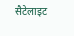सैटेलाइट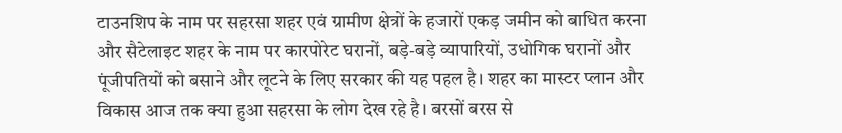टाउनशिप के नाम पर सहरसा शहर एवं ग्रामीण क्षेत्रों के हजारों एकड़ जमीन को बाधित करना और सैटेलाइट शहर के नाम पर कारपोरेट घरानों, बड़े-बड़े व्यापारियों, उधोगिक घरानों और पूंजीपतियों को बसाने और लूटने के लिए सरकार की यह पहल है। शहर का मास्टर प्लान और विकास आज तक क्या हुआ सहरसा के लोग देख रहे है। बरसों बरस से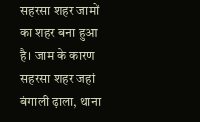सहरसा शहर जामों का शहर बना हुआ है। जाम के कारण सहरसा शहर जहां बंगाली ढ़ाला, थाना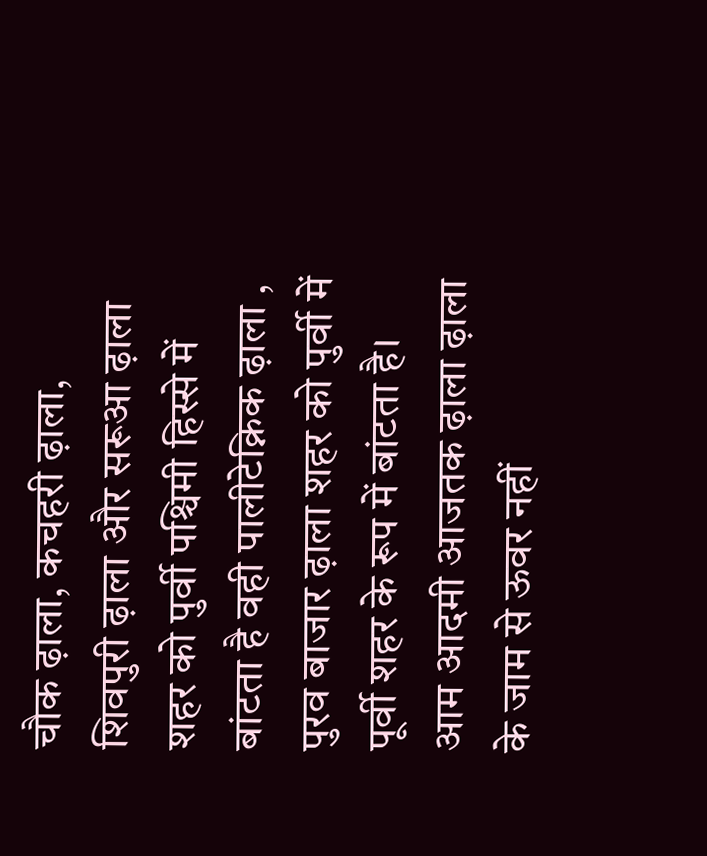चौक ढ़ाला, कचहरी ढ़ाला, शिवपुरी ढ़ाला और सरूआ ढ़ाला शहर को पुर्वी पश्चिमी हिस्से में बांटता है वही पालीटेक्निक ढ़ाला , पुरव बाजार ढ़ाला शहर को पुर्वी में पूर्वी शहर के रूप में बांटता है। आम आदमी आजतक ढ़ाला ढ़ाला के जाम से ऊवर नहीं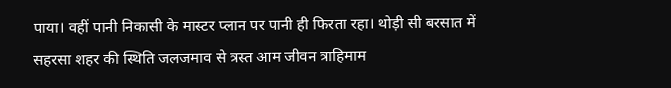पाया। वहीं पानी निकासी के मास्टर प्लान पर पानी ही फिरता रहा। थोड़ी सी बरसात में सहरसा शहर की स्थिति जलजमाव से त्रस्त आम जीवन त्राहिमाम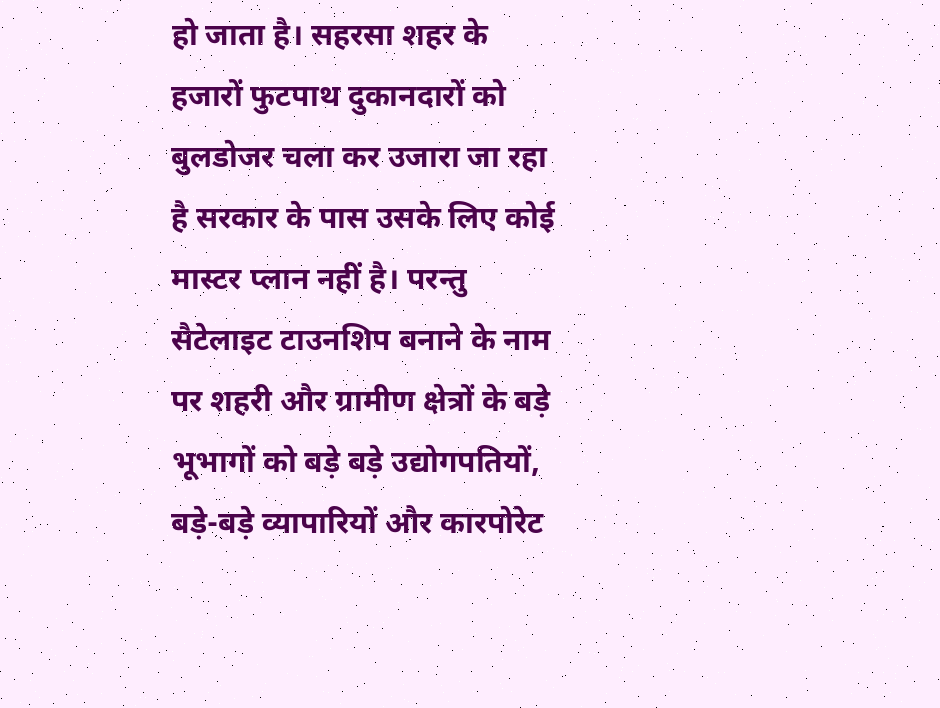हो जाता है। सहरसा शहर के हजारों फुटपाथ दुकानदारों को बुलडोजर चला कर उजारा जा रहा है सरकार के पास उसके लिए कोई मास्टर प्लान नहीं है। परन्तु सैटेलाइट टाउनशिप बनाने के नाम पर शहरी और ग्रामीण क्षेत्रों के बड़े भूभागों को बड़े बड़े उद्योगपतियों, बड़े-बड़े व्यापारियों और कारपोरेट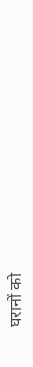घरानों को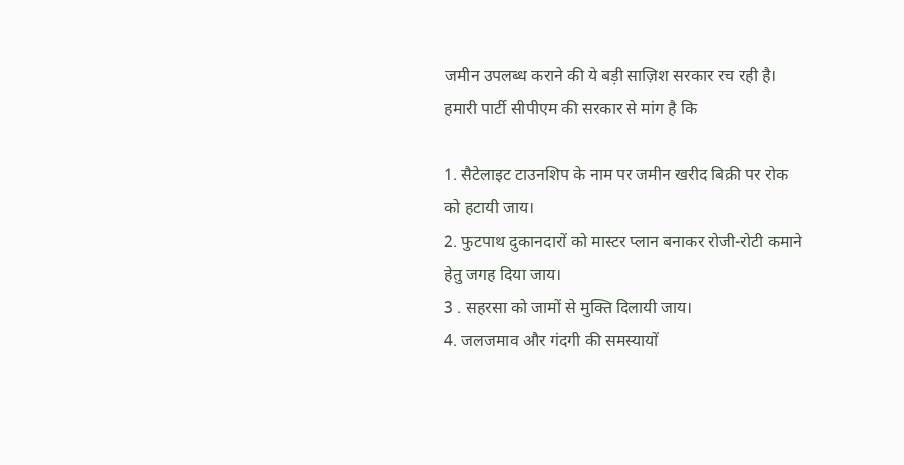जमीन उपलब्ध कराने की ये बड़ी साज़िश सरकार रच रही है। हमारी पार्टी सीपीएम की सरकार से मांग है कि

1. सैटेलाइट टाउनशिप के नाम पर जमीन खरीद बिक्री पर रोक को हटायी जाय।
2. फुटपाथ दुकानदारों को मास्टर प्लान बनाकर रोजी-रोटी कमाने हेतु जगह दिया जाय।
3 . सहरसा को जामों से मुक्ति दिलायी जाय।
4. जलजमाव और गंदगी की समस्यायों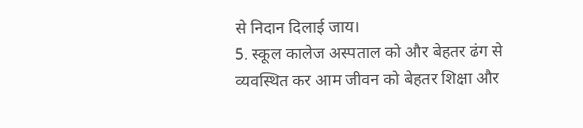से निदान दिलाई जाय।
5. स्कूल कालेज अस्पताल को और बेहतर ढंग से व्यवस्थित कर आम जीवन को बेहतर शिक्षा और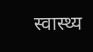स्वास्थ्य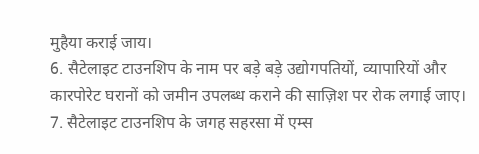मुहैया कराई जाय।
6. सैटेलाइट टाउनशिप के नाम पर बड़े बड़े उद्योगपतियों, व्यापारियों और कारपोरेट घरानों को जमीन उपलब्ध कराने की साज़िश पर रोक लगाई जाए।
7. सैटेलाइट टाउनशिप के जगह सहरसा में एम्स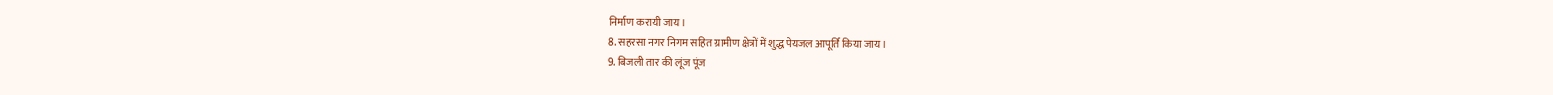निर्माण करायी जाय।
8. सहरसा नगर निगम सहित ग्रामीण क्षेत्रों में शुद्ध पेयजल आपूर्ति किया जाय।
9. बिजली तार की लूंज पूंज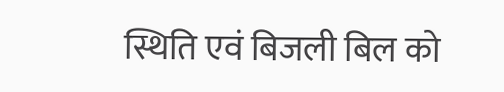स्थिति एवं बिजली बिल को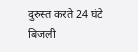दुरुस्त करते 24 घंटे बिजली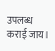उपलब्ध कराई जाय।